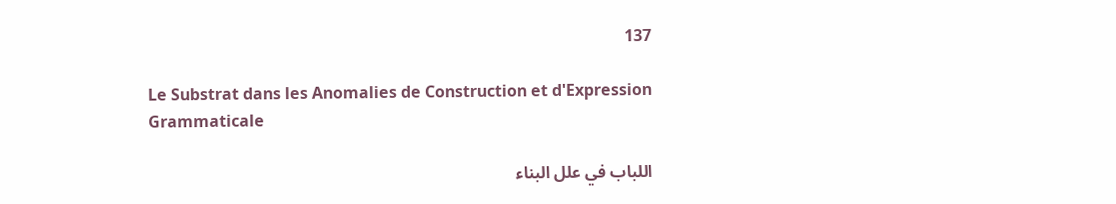137

Le Substrat dans les Anomalies de Construction et d'Expression Grammaticale

اللباب في علل البناء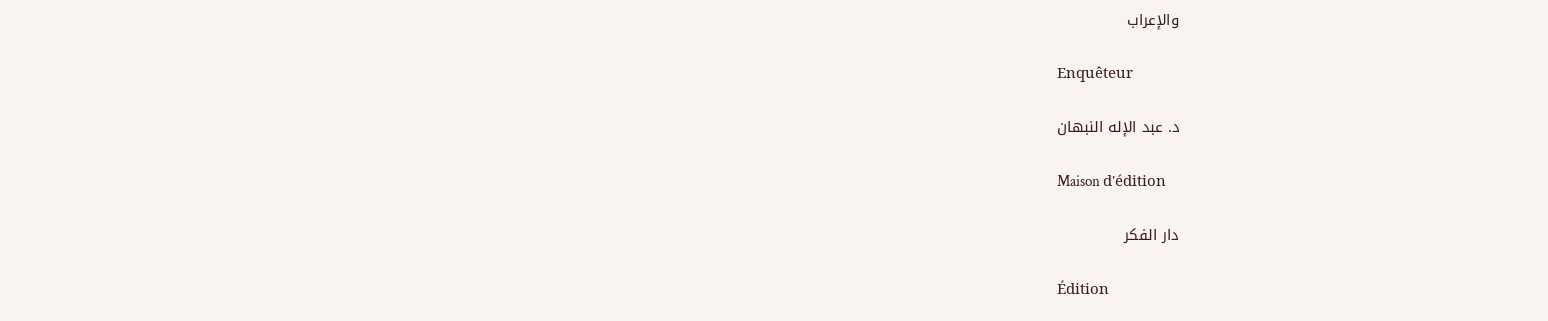والإعراب

Enquêteur

د. عبد الإله النبهان

Maison d'édition

دار الفكر

Édition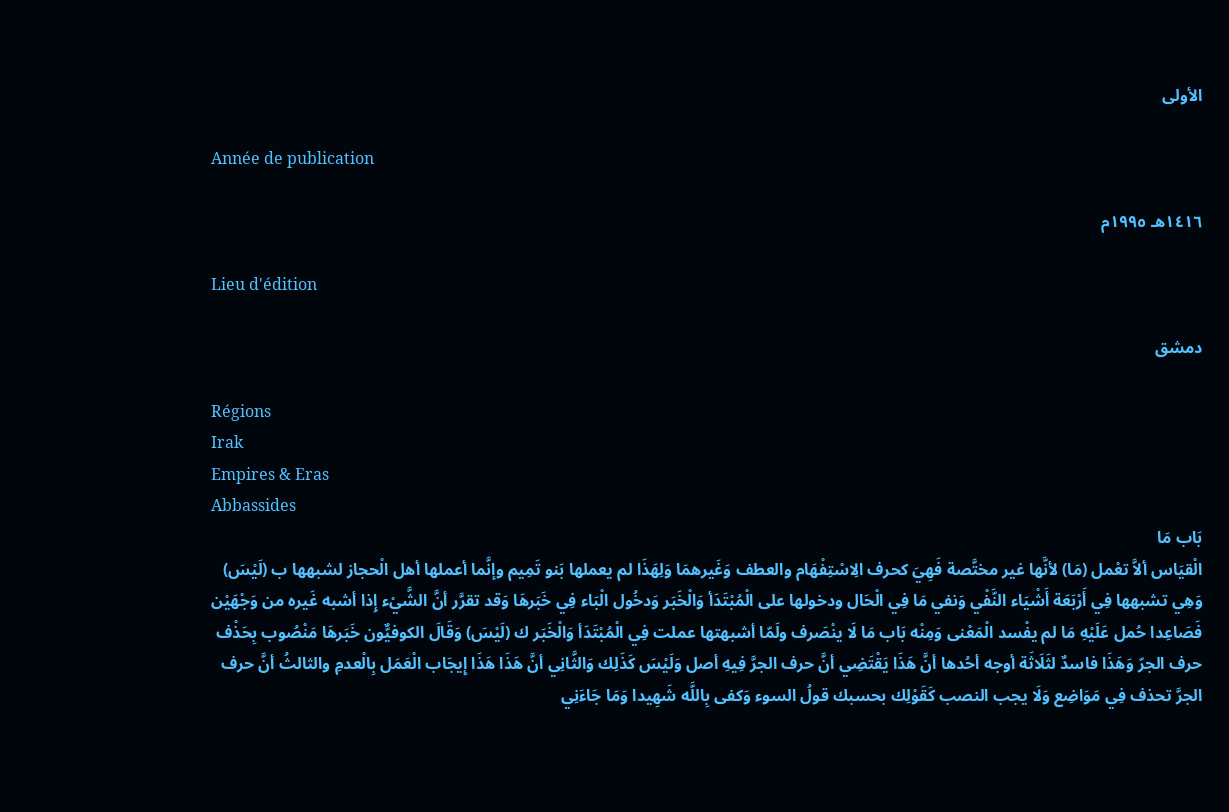الأولى

Année de publication

١٤١٦هـ ١٩٩٥م

Lieu d'édition

دمشق

Régions
Irak
Empires & Eras
Abbassides
بَاب مَا
الْقيَاس ألاَّ تعْمل (مَا) لأنَّها غير مختَّصة فَهِيَ كحرف الِاسْتِفْهَام والعطف وَغَيرهمَا وَلِهَذَا لم يعملها بَنو تَمِيم وإنَّما أعملها أهل الْحجاز لشبهها ب (لَيْسَ) وَهِي تشبهها فِي أَرْبَعَة أَشْيَاء النَّفْي وَنفي مَا فِي الْحَال ودخولها على الْمُبْتَدَأ وَالْخَبَر وَدخُول الْبَاء فِي خَبَرهَا وَقد تقرَّر أنَّ الشَّيْء إِذا أشبه غَيره من وَجْهَيْن فَصَاعِدا حُمل عَلَيْهِ مَا لم يفْسد الْمَعْنى وَمِنْه بَاب مَا لَا ينْصَرف ولَمّا أشبهتها عملت فِي الْمُبْتَدَأ وَالْخَبَر ك (لَيْسَ) وَقَالَ الكوفيٌّون خَبَرهَا مَنْصُوب بِحَذْف حرف الجرّ وَهَذَا فاسدٌ لثَلَاثَة أوجه أحُدها أنَّ هَذَا يَقْتَضِي أنَّ حرف الجرَّ فِيهِ أصل وَلَيْسَ كَذَلِك وَالثَّانِي أنَّ هَذَا هَذَا إِيجَاب الْعَمَل بِالْعدمِ والثالثُ أنَّ حرف الجرَّ تحذف فِي مَوَاضِع وَلَا يجب النصب كَقَوْلِك بحسبك قولُ السوء وَكفى بِاللَّه شَهِيدا وَمَا جَاءَنِي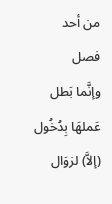من أحد
فصل
وإنَّما بَطل عَملهَا بِدُخُول (إلاَّ) لزوَال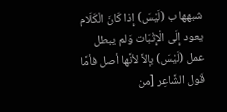شبهها ب (لَيْسَ) إِذا كَانَ الْكَلَام يعود إِلَى الْإِثْبَات وَلم يبطل عمل (لَيْسَ) بإلاَّ لأنَّها أصل فأمَّا قَول الشَّاعِر [من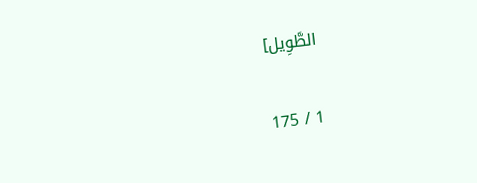الطَّوِيل]

1 / 175